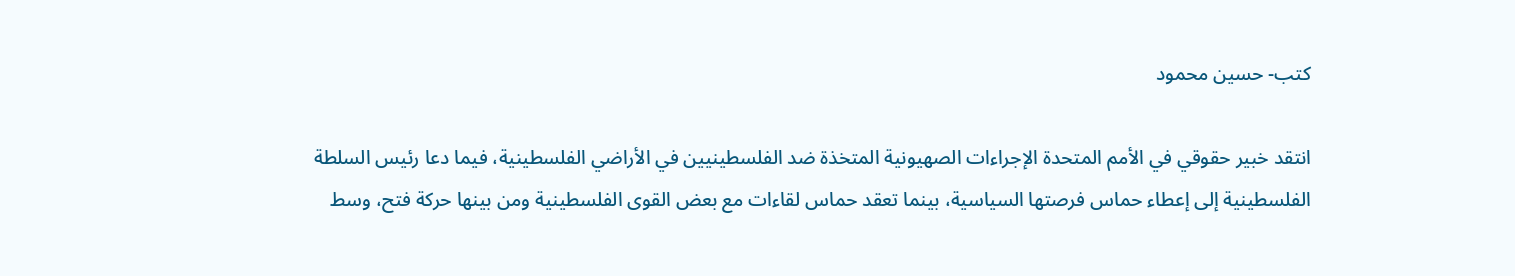كتب- حسين محمود

انتقد خبير حقوقي في الأمم المتحدة الإجراءات الصهيونية المتخذة ضد الفلسطينيين في الأراضي الفلسطينية، فيما دعا رئيس السلطة الفلسطينية إلى إعطاء حماس فرصتها السياسية، بينما تعقد حماس لقاءات مع بعض القوى الفلسطينية ومن بينها حركة فتح، وسط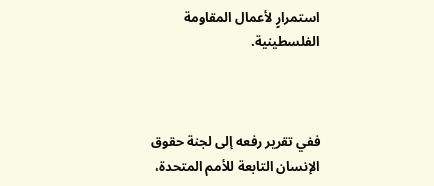استمرارٍ لأعمال المقاومة الفلسطينية.



ففي تقرير رفعه إلى لجنة حقوق الإنسان التابعة للأمم المتحدة،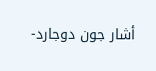أشار جون دوجارد-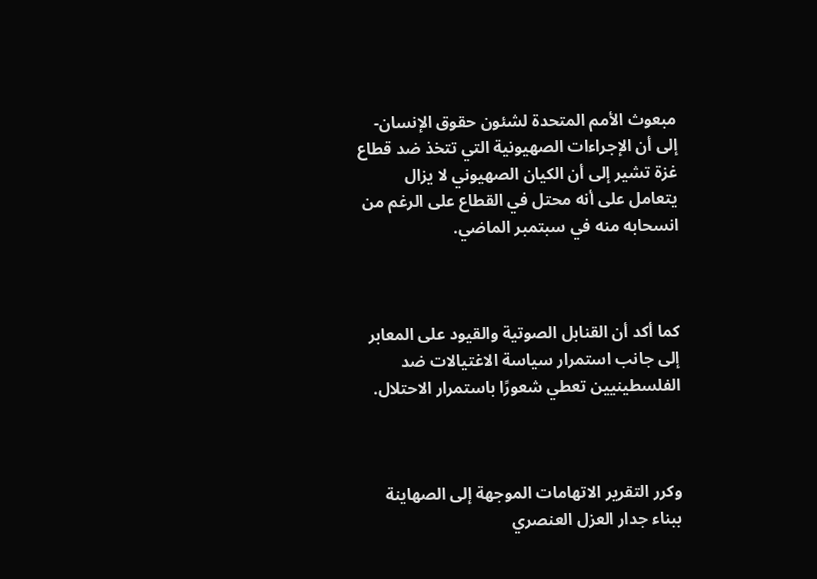مبعوث الأمم المتحدة لشئون حقوق الإنسان- إلى أن الإجراءات الصهيونية التي تتخذ ضد قطاع غزة تشير إلى أن الكيان الصهيوني لا يزال يتعامل على أنه محتل في القطاع على الرغم من انسحابه منه في سبتمبر الماضي.



كما أكد أن القنابل الصوتية والقيود على المعابر إلى جانب استمرار سياسة الاغتيالات ضد الفلسطينيين تعطي شعورًا باستمرار الاحتلال.



وكرر التقرير الاتهامات الموجهة إلى الصهاينة ببناء جدار العزل العنصري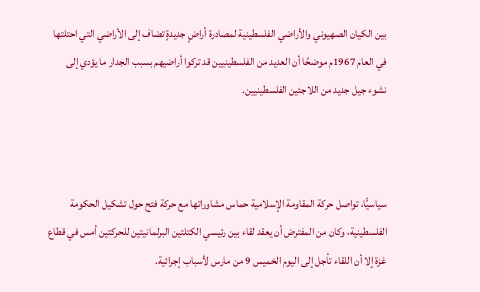بين الكيان الصهيوني والأراضي الفلسطينية لمصادرة أراضٍ جديدةٍ تضاف إلى الأراضي التي احتلتها في العام 1967م موضحًا أن العديد من الفلسطينيين قد تركوا أراضيهم بسبب الجدار ما يؤدي إلى نشوء جيل جديد من اللاجئين الفلسطينيين.



سياسيًّا، تواصل حركة المقاومة الإسلامية حماس مشاوراتها مع حركة فتح حول تشكيل الحكومة الفلسطينية، وكان من المفترض أن يعقد لقاء بين رئيسي الكتلتين البرلمانيتين للحركتين أمس في قطاع غزة إلا أن اللقاء تأجل إلى اليوم الخميس 9 من مارس لأسباب إجرائية.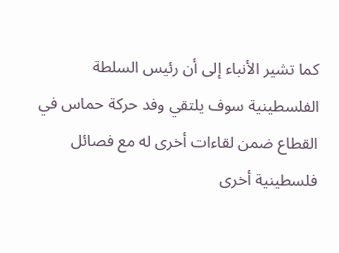كما تشير الأنباء إلى أن رئيس السلطة الفلسطينية سوف يلتقي وفد حركة حماس في القطاع ضمن لقاءات أخرى له مع فصائل فلسطينية أخرى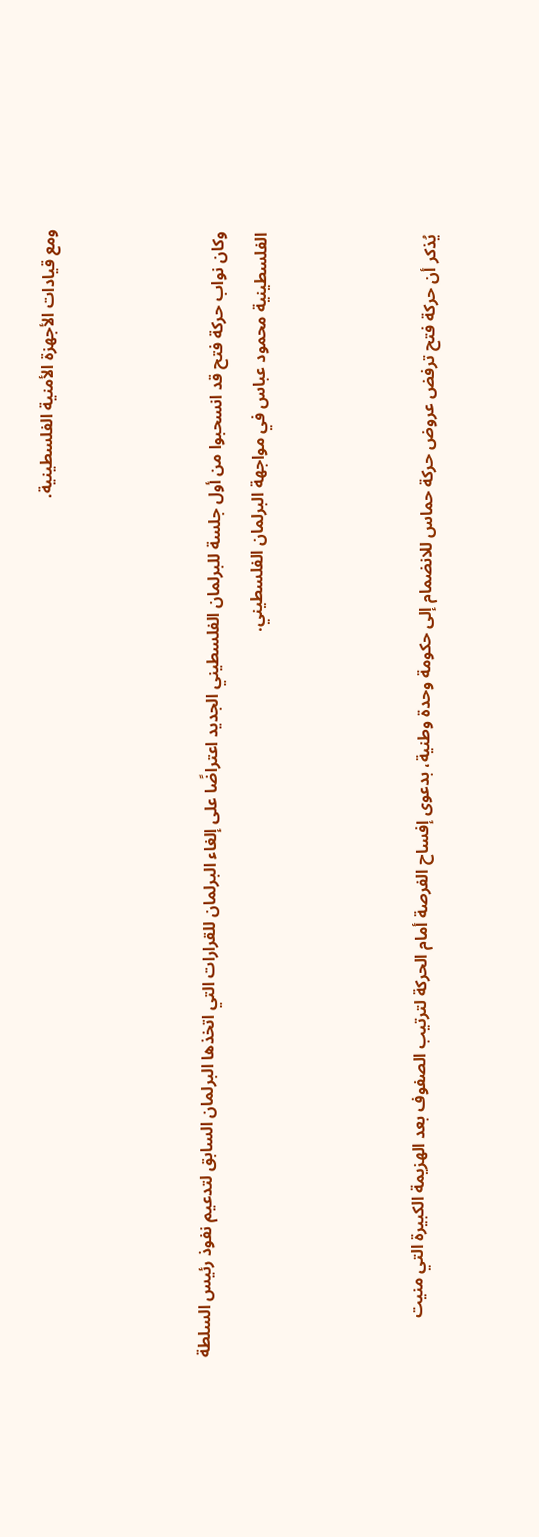ومع قيادات الأجهزة الأمنية الفلسطينية.



وكان نواب حركة فتح قد انسحبوا من أول جلسة للبرلمان الفلسطيني الجديد اعتراضًا على إلغاء البرلمان للقرارات التي اتخذها البرلمان السابق لتدعيم نفوذ رئيس السلطة الفلسطينية محمود عباس في مواجهة البرلمان الفلسطيني.



يُذكر أن حركة فتح ترفض عروض حركة حماس للانضمام إلى حكومة وحدة وطنية، بدعوى إفساح الفرصة أمام الحركة لترتيب الصفوف بعد الهزيمة الكبيرة التي منيت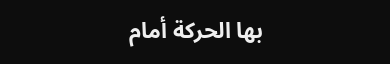بها الحركة أمام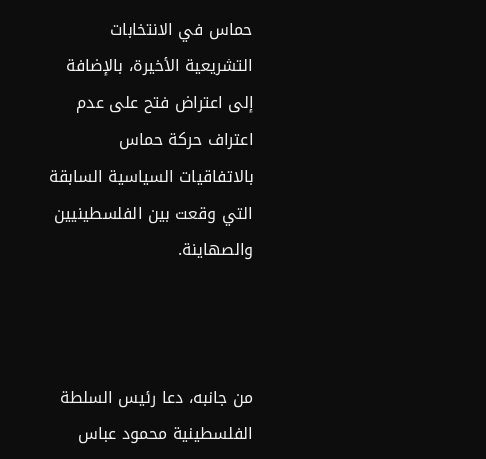حماس في الانتخابات التشريعية الأخيرة، بالإضافة إلى اعتراض فتح على عدم اعتراف حركة حماس بالاتفاقيات السياسية السابقة التي وقعت بين الفلسطينيين والصهاينة.



من جانبه، دعا رئيس السلطة الفلسطينية محمود عباس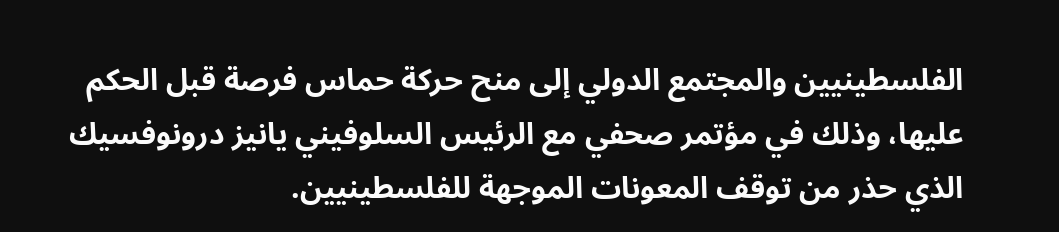الفلسطينيين والمجتمع الدولي إلى منح حركة حماس فرصة قبل الحكم عليها، وذلك في مؤتمر صحفي مع الرئيس السلوفيني يانيز درونوفسيك الذي حذر من توقف المعونات الموجهة للفلسطينيين.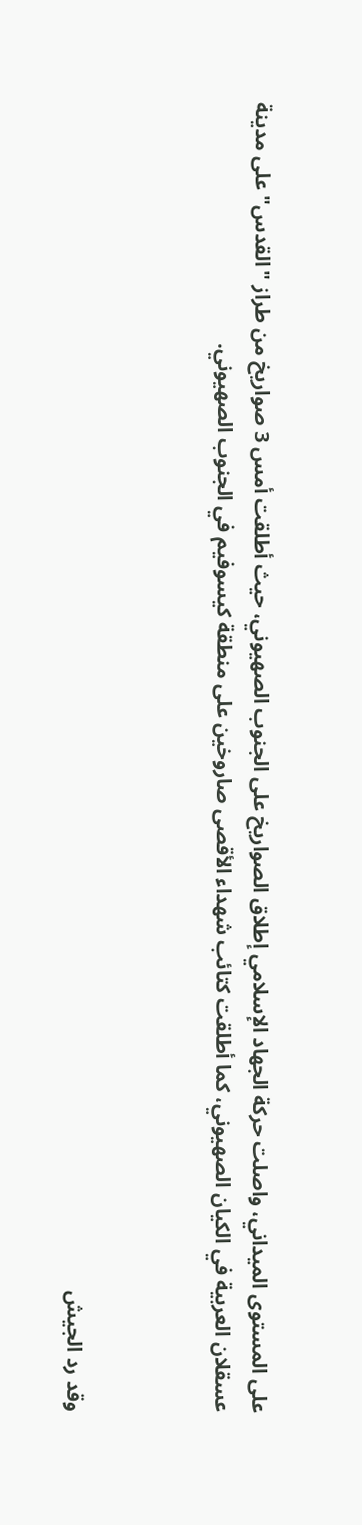على المستوى الميداني، واصلت حركة الجهاد الإسلامي إطلاق الصواريخ على الجنوب الصهيوني، حيث أطلقت أمس 3 صواريخ من طراز "القدس" على مدينة عسقلان العربية في الكيان الصهيوني، كما أطلقت كتائب شهداء الأقصى صاروخين على منطقة كيسوفيم في الجنوب الصهيوني.



وقد رد الجيش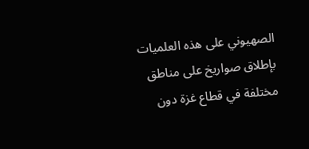الصهيوني على هذه العلميات بإطلاق صواريخ على مناطق مختلفة في قطاع غزة دون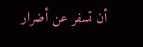أن تسفر عن أضرار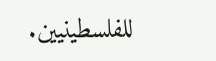للفلسطينيين.